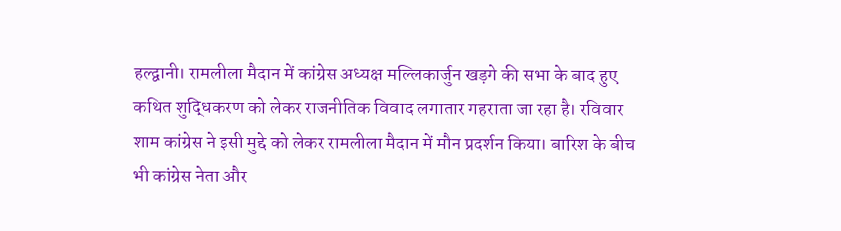हल्द्वानी। रामलीला मैदान में कांग्रेस अध्यक्ष मल्लिकार्जुन खड़गे की सभा के बाद हुए कथित शुद्धिकरण को लेकर राजनीतिक विवाद लगातार गहराता जा रहा है। रविवार शाम कांग्रेस ने इसी मुद्दे को लेकर रामलीला मैदान में मौन प्रदर्शन किया। बारिश के बीच भी कांग्रेस नेता और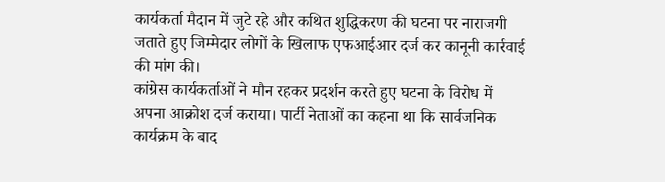कार्यकर्ता मैदान में जुटे रहे और कथित शुद्धिकरण की घटना पर नाराजगी जताते हुए जिम्मेदार लोगों के खिलाफ एफआईआर दर्ज कर कानूनी कार्रवाई की मांग की।
कांग्रेस कार्यकर्ताओं ने मौन रहकर प्रदर्शन करते हुए घटना के विरोध में अपना आक्रोश दर्ज कराया। पार्टी नेताओं का कहना था कि सार्वजनिक कार्यक्रम के बाद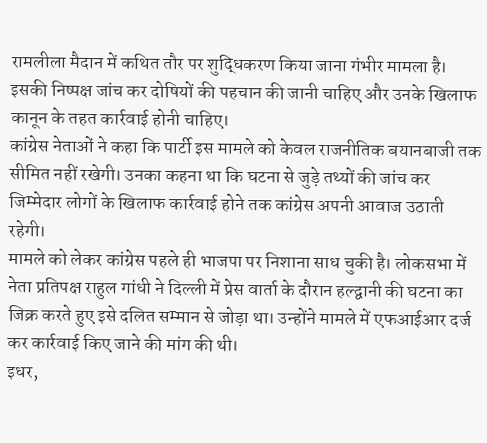रामलीला मैदान में कथित तौर पर शुद्धिकरण किया जाना गंभीर मामला है। इसकी निष्पक्ष जांच कर दोषियों की पहचान की जानी चाहिए और उनके खिलाफ कानून के तहत कार्रवाई होनी चाहिए।
कांग्रेस नेताओं ने कहा कि पार्टी इस मामले को केवल राजनीतिक बयानबाजी तक सीमित नहीं रखेगी। उनका कहना था कि घटना से जुड़े तथ्यों की जांच कर जिम्मेदार लोगों के खिलाफ कार्रवाई होने तक कांग्रेस अपनी आवाज उठाती रहेगी।
मामले को लेकर कांग्रेस पहले ही भाजपा पर निशाना साध चुकी है। लोकसभा में नेता प्रतिपक्ष राहुल गांधी ने दिल्ली में प्रेस वार्ता के दौरान हल्द्वानी की घटना का जिक्र करते हुए इसे दलित सम्मान से जोड़ा था। उन्होंने मामले में एफआईआर दर्ज कर कार्रवाई किए जाने की मांग की थी।
इधर,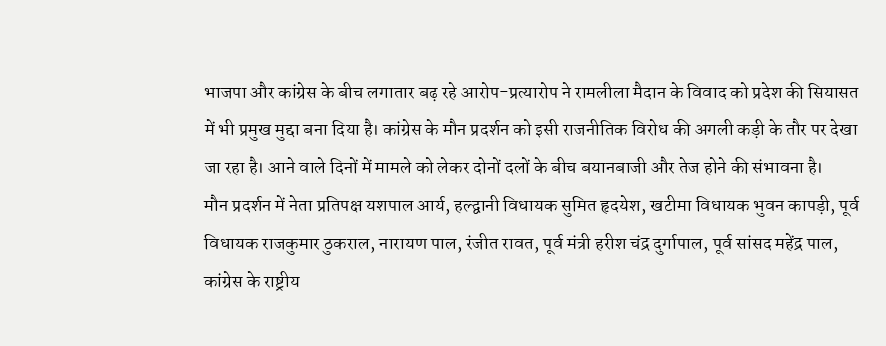भाजपा और कांग्रेस के बीच लगातार बढ़ रहे आरोप-प्रत्यारोप ने रामलीला मैदान के विवाद को प्रदेश की सियासत में भी प्रमुख मुद्दा बना दिया है। कांग्रेस के मौन प्रदर्शन को इसी राजनीतिक विरोध की अगली कड़ी के तौर पर देखा जा रहा है। आने वाले दिनों में मामले को लेकर दोनों दलों के बीच बयानबाजी और तेज होने की संभावना है।
मौन प्रदर्शन में नेता प्रतिपक्ष यशपाल आर्य, हल्द्वानी विधायक सुमित हृदयेश, खटीमा विधायक भुवन कापड़ी, पूर्व विधायक राजकुमार ठुकराल, नारायण पाल, रंजीत रावत, पूर्व मंत्री हरीश चंद्र दुर्गापाल, पूर्व सांसद महेंद्र पाल, कांग्रेस के राष्ट्रीय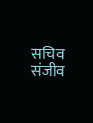सचिव संजीव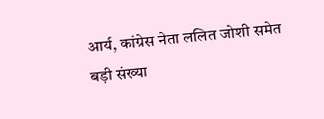आर्य, कांग्रेस नेता ललित जोशी समेत बड़ी संख्या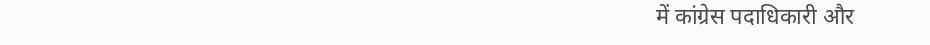में कांग्रेस पदाधिकारी और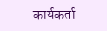कार्यकर्ता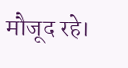मौजूद रहे।